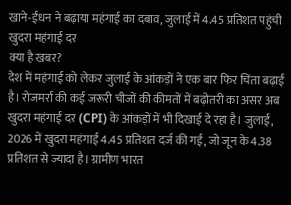खाने-ईंधन ने बढ़ाया महंगाई का दबाव, जुलाई में 4.45 प्रतिशत पहुंची खुदरा महंगाई दर
क्या है खबर?
देश में महंगाई को लेकर जुलाई के आंकड़ों ने एक बार फिर चिंता बढ़ाई है। रोजमर्रा की कई जरूरी चीजों की कीमतों में बढ़ोतरी का असर अब खुदरा महंगाई दर (CPI) के आंकड़ों में भी दिखाई दे रहा है। जुलाई, 2026 में खुदरा महंगाई 4.45 प्रतिशत दर्ज की गई, जो जून के 4.38 प्रतिशत से ज्यादा है। ग्रामीण भारत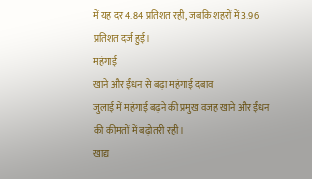में यह दर 4.84 प्रतिशत रही, जबकि शहरों में 3.96 प्रतिशत दर्ज हुई।
महंगाई
खाने और ईंधन से बढ़ा महंगाई दबाव
जुलाई में महंगाई बढ़ने की प्रमुख वजह खाने और ईंधन की कीमतों में बढ़ोतरी रही।
खाद्य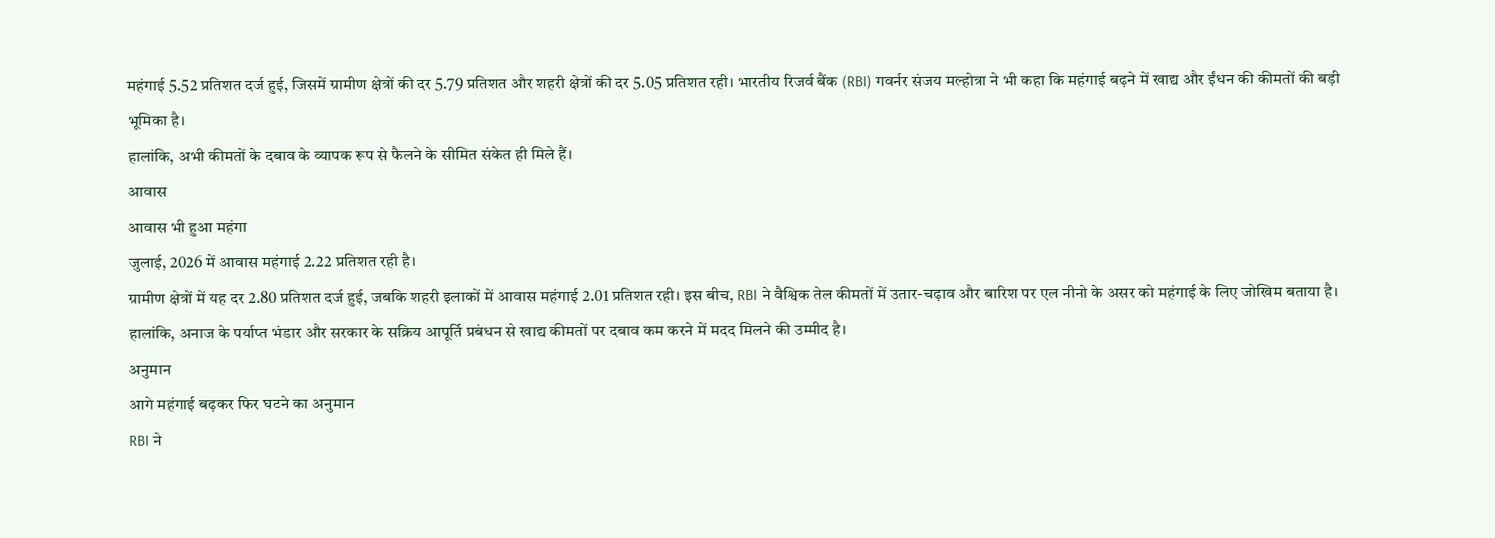महंगाई 5.52 प्रतिशत दर्ज हुई, जिसमें ग्रामीण क्षेत्रों की दर 5.79 प्रतिशत और शहरी क्षेत्रों की दर 5.05 प्रतिशत रही। भारतीय रिजर्व बैंक (RBI) गवर्नर संजय मल्होत्रा ने भी कहा कि महंगाई बढ़ने में खाद्य और ईंधन की कीमतों की बड़ी भूमिका है।
हालांकि, अभी कीमतों के दबाव के व्यापक रूप से फैलने के सीमित संकेत ही मिले हैं।
आवास
आवास भी हुआ महंगा
जुलाई, 2026 में आवास महंगाई 2.22 प्रतिशत रही है।
ग्रामीण क्षेत्रों में यह दर 2.80 प्रतिशत दर्ज हुई, जबकि शहरी इलाकों में आवास महंगाई 2.01 प्रतिशत रही। इस बीच, RBI ने वैश्विक तेल कीमतों में उतार-चढ़ाव और बारिश पर एल नीनो के असर को महंगाई के लिए जोखिम बताया है।
हालांकि, अनाज के पर्याप्त भंडार और सरकार के सक्रिय आपूर्ति प्रबंधन से खाद्य कीमतों पर दबाव कम करने में मदद मिलने की उम्मीद है।
अनुमान
आगे महंगाई बढ़कर फिर घटने का अनुमान
RBI ने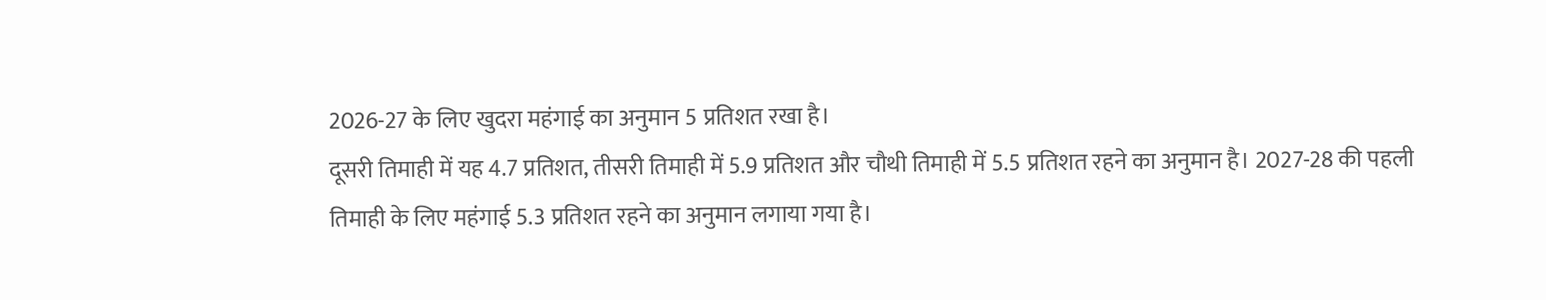2026-27 के लिए खुदरा महंगाई का अनुमान 5 प्रतिशत रखा है।
दूसरी तिमाही में यह 4.7 प्रतिशत, तीसरी तिमाही में 5.9 प्रतिशत और चौथी तिमाही में 5.5 प्रतिशत रहने का अनुमान है। 2027-28 की पहली तिमाही के लिए महंगाई 5.3 प्रतिशत रहने का अनुमान लगाया गया है।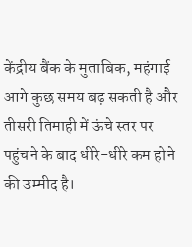केंद्रीय बैंक के मुताबिक, महंगाई आगे कुछ समय बढ़ सकती है और तीसरी तिमाही में ऊंचे स्तर पर पहुंचने के बाद धीरे-धीरे कम होने की उम्मीद है।